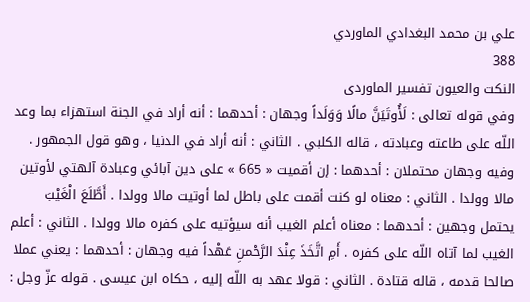علي بن محمد البغدادي الماوردي
388
النكت والعيون تفسير الماوردى
وفي قوله تعالى : لَأُوتَيَنَّ مالًا وَوَلَداً وجهان : أحدهما : أنه أراد في الجنة استهزاء بما وعد اللّه على طاعته وعبادته ، قاله الكلبي . الثاني : أنه أراد في الدنيا ، وهو قول الجمهور . وفيه وجهان محتملان : أحدهما : إن أقميت « 665 » على دين آبائي وعبادة آلهتي لأوتين مالا وولدا . الثاني : معناه لو كنت أقمت على باطل لما أوتيت مالا وولدا . أَطَّلَعَ الْغَيْبَ يحتمل وجهين : أحدهما : معناه أعلم الغيب أنه سيؤتيه على كفره مالا وولدا . الثاني : أعلم الغيب لما آتاه اللّه على كفره . أَمِ اتَّخَذَ عِنْدَ الرَّحْمنِ عَهْداً فيه وجهان : أحدهما : يعني عملا صالحا قدمه ، قاله قتادة . الثاني : قولا عهد به اللّه إليه ، حكاه ابن عيسى . قوله عزّ وجل :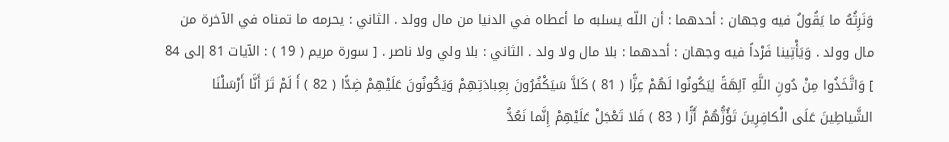وَنَرِثُهُ ما يَقُولُ فيه وجهان : أحدهما : أن اللّه يسلبه ما أعطاه في الدنيا من مال وولد . الثاني : يحرمه ما تمناه في الآخرة من مال وولد . وَيَأْتِينا فَرْداً فيه وجهان : أحدهما : بلا مال ولا ولد . الثاني : بلا ولي ولا ناصر . [ سورة مريم ( 19 ) : الآيات 81 إلى 84 ] وَاتَّخَذُوا مِنْ دُونِ اللَّهِ آلِهَةً لِيَكُونُوا لَهُمْ عِزًّا ( 81 ) كَلاَّ سَيَكْفُرُونَ بِعِبادَتِهِمْ وَيَكُونُونَ عَلَيْهِمْ ضِدًّا ( 82 ) أَ لَمْ تَرَ أَنَّا أَرْسَلْنَا الشَّياطِينَ عَلَى الْكافِرِينَ تَؤُزُّهُمْ أَزًّا ( 83 ) فَلا تَعْجَلْ عَلَيْهِمْ إِنَّما نَعُدُّ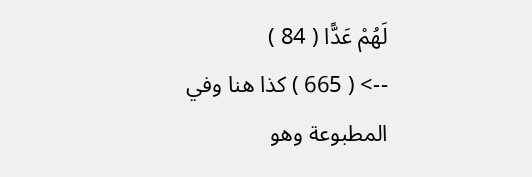لَهُمْ عَدًّا ( 84 )
--> ( 665 ) كذا هنا وفي المطبوعة وهو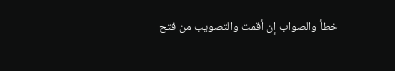خطأ والصواب إن أقمت والتصويب من فتح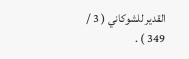القدير للشوكاني ( 3 / 349 ) .